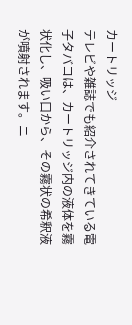カートリッジ
テレビや雑誌でも紹介されてきている電子タバコは、カートリッジ内の液体を霧状化し、吸い口から、その霧状の希釈液が噴射されます。ニ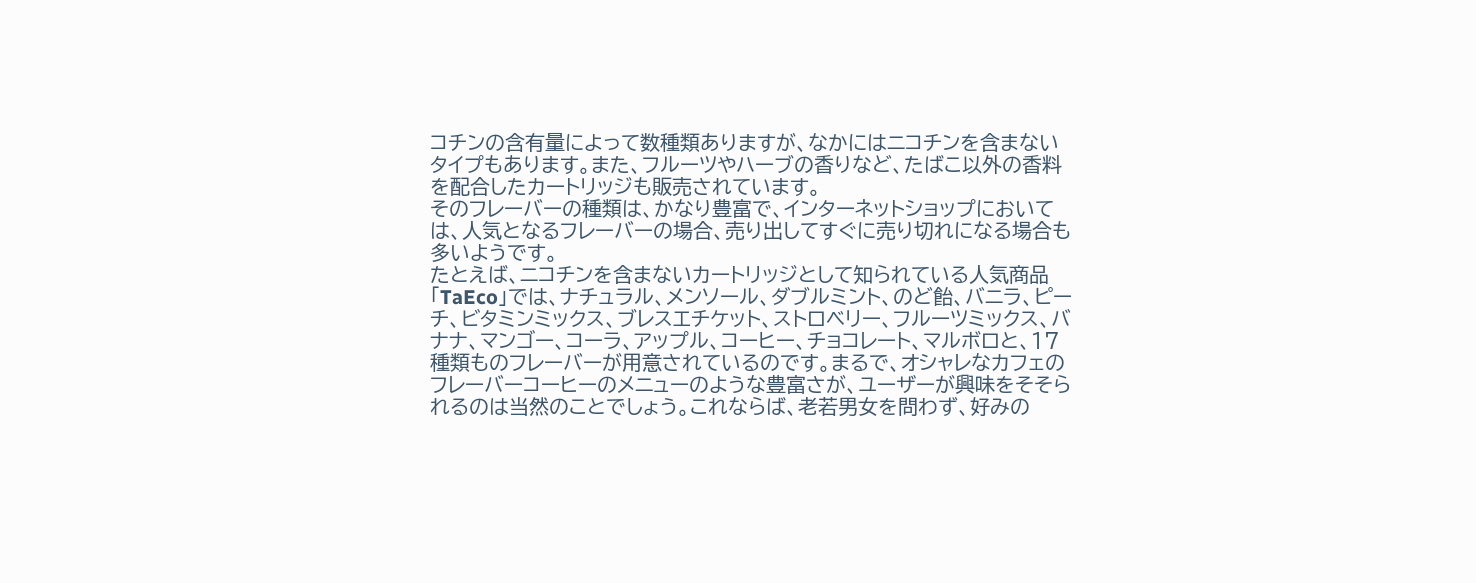コチンの含有量によって数種類ありますが、なかにはニコチンを含まないタイプもあります。また、フルーツやハーブの香りなど、たばこ以外の香料を配合したカートリッジも販売されています。
そのフレーバーの種類は、かなり豊富で、インターネットショップにおいては、人気となるフレーバーの場合、売り出してすぐに売り切れになる場合も多いようです。
たとえば、ニコチンを含まないカートリッジとして知られている人気商品「TaEco」では、ナチュラル、メンソール、ダブルミント、のど飴、バニラ、ピーチ、ビタミンミックス、ブレスエチケット、ストロベリー、フルーツミックス、バナナ、マンゴー、コーラ、アップル、コーヒー、チョコレート、マルボロと、17種類ものフレーバーが用意されているのです。まるで、オシャレなカフェのフレーバーコーヒーのメニューのような豊富さが、ユーザーが興味をそそられるのは当然のことでしょう。これならば、老若男女を問わず、好みの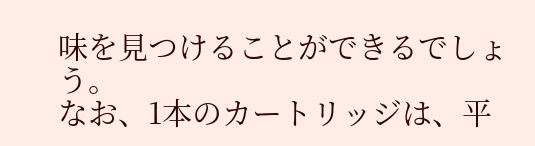味を見つけることができるでしょう。
なお、1本のカートリッジは、平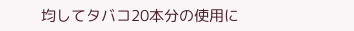均してタバコ20本分の使用に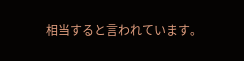相当すると言われています。